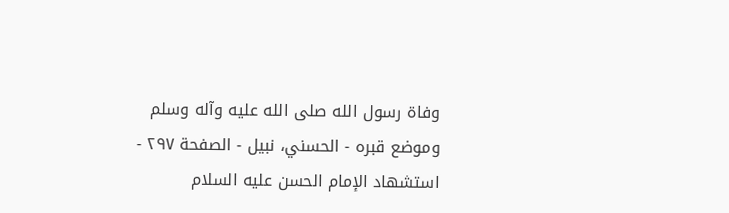وفاة رسول الله صلى الله عليه وآله وسلم وموضع قبره - الحسني، نبيل - الصفحة ٢٩٧ - استشهاد الإمام الحسن عليه السلام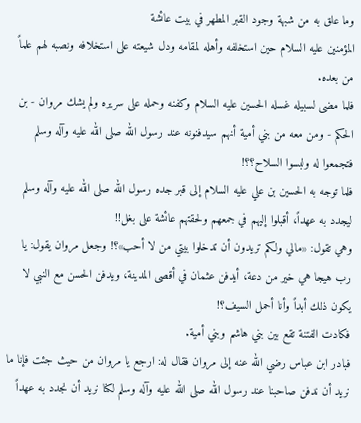وما علق به من شبهة وجود القبر المطهر في بيت عائشة
المؤمنين عليه السلام حين استخلفه وأهله لمقامه ودل شيعته على استخلافه ونصبه لهم علماً من بعده.
فلما مضى لسبيله غسله الحسين عليه السلام وكفنه وحمله على سريره ولم يشك مروان - بن الحكم - ومن معه من بني أمية أنهم سيدفنونه عند رسول الله صلى الله عليه وآله وسلم فتجمعوا له ولبسوا السلاح؟؟!
فلما توجه به الحسين بن علي عليه السلام إلى قبر جده رسول الله صلى الله عليه وآله وسلم ليجدد به عهداً، أقبلوا إليهم في جمعهم ولحقتهم عائشة على بغل!!
وهي تقول: «مالي ولكم تريدون أن تدخلوا بيتي من لا أحب»؟! وجعل مروان يقول: يا رب هيجا هي خير من دعة، أيدفن عثمان في أقصى المدينة، ويدفن الحسن مع النبي لا يكون ذلك أبداً وأنا أحمل السيف؟!
فكادت الفتنة تقع بين بني هاشم وبني أمية.
فبادر ابن عباس رضي الله عنه إلى مروان فقال له: ارجع يا مروان من حيث جئت فإنا ما نريد أن ندفن صاحبنا عند رسول الله صلى الله عليه وآله وسلم لكنا نريد أن نجدد به عهداً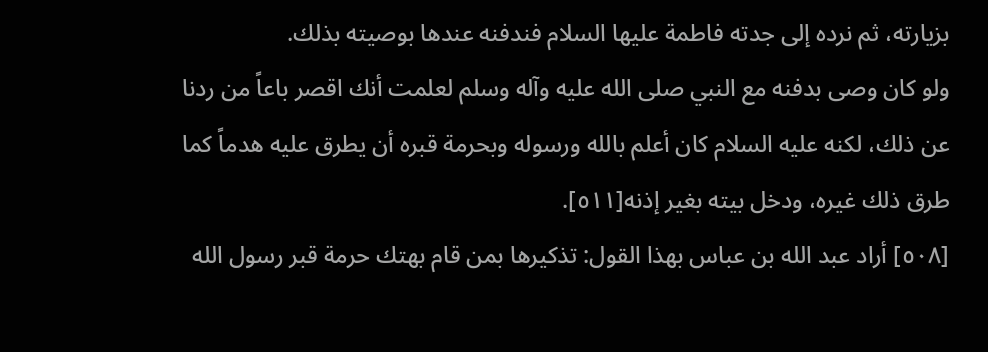بزيارته، ثم نرده إلى جدته فاطمة عليها السلام فندفنه عندها بوصيته بذلك.
ولو كان وصى بدفنه مع النبي صلى الله عليه وآله وسلم لعلمت أنك اقصر باعاً من ردنا عن ذلك، لكنه عليه السلام كان أعلم بالله ورسوله وبحرمة قبره أن يطرق عليه هدماً كما طرق ذلك غيره، ودخل بيته بغير إذنه[٥١١].
[٥٠٨] أراد عبد الله بن عباس بهذا القول: تذكيرها بمن قام بهتك حرمة قبر رسول الله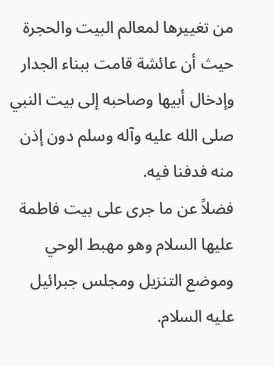من تغييرها لمعالم البيت والحجرة حيث أن عائشة قامت ببناء الجدار وإدخال أبيها وصاحبه إلى بيت النبي صلى الله عليه وآله وسلم دون إذن منه فدفنا فيه.
فضلاً عن ما جرى على بيت فاطمة عليها السلام وهو مهبط الوحي وموضع التنزيل ومجلس جبرائيل عليه السلام.